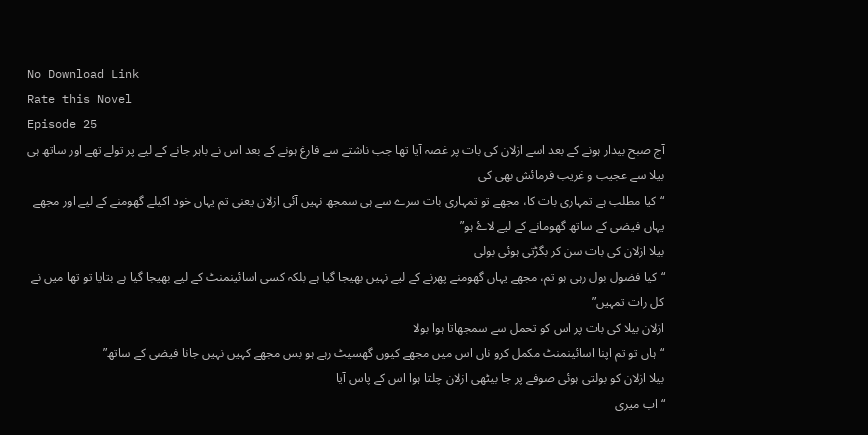No Download Link
Rate this Novel
Episode 25
آج صبح بیدار ہونے کے بعد اسے ازلان کی بات پر غصہ آیا تھا جب ناشتے سے فارغ ہونے کے بعد اس نے باہر جانے کے لیے پر تولے تھے اور ساتھ ہی بیلا سے عجیب و غریب فرمائش بھی کی
“کیا مطلب ہے تمہاری بات کا، مجھے تو تمہاری بات سرے سے ہی سمجھ نہیں آئی ازلان یعنی تم یہاں خود اکیلے گھومنے کے لیے اور مجھے یہاں فیضی کے ساتھ گھومانے کے لیے لاۓ ہو”
بیلا ازلان کی بات سن کر بگڑتی ہوئی بولی
“کیا فضول بول رہی ہو تم، مجھے یہاں گھومنے پھرنے کے لیے نہیں بھیجا گیا ہے بلکہ کسی اسائینمنٹ کے لیے بھیجا گیا ہے بتایا تو تھا میں نے کل رات تمہیں”
ازلان بیلا کی بات پر اس کو تحمل سے سمجھاتا ہوا بولا
“ہاں تو تم اپنا اسائینمنٹ مکمل کرو ناں اس میں مجھے کیوں گھسیٹ رہے ہو بس مجھے کہیں نہیں جانا فیضی کے ساتھ”
بیلا ازلان کو بولتی ہوئی صوفے پر جا بیٹھی ازلان چلتا ہوا اس کے پاس آیا
“اب میری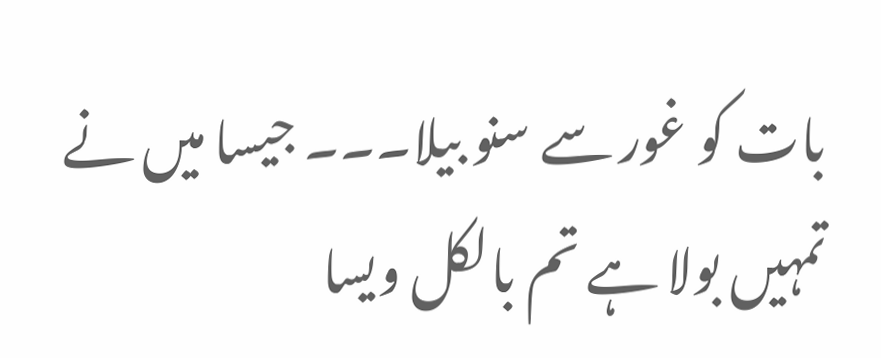بات کو غور سے سنو بیلا۔۔۔ جیسا میں نے تمہیں بولا ہے تم بالکل ویسا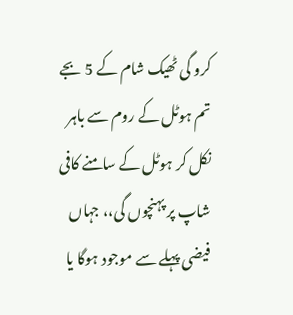کرو گی ٹھیک شام کے 5 بجے تم ہوٹل کے روم سے باہر نکل کر ہوٹل کے سامنے کافی شاپ پر پہنچوں گی،، جہاں فیضی پہلے سے موجود ہوگا یا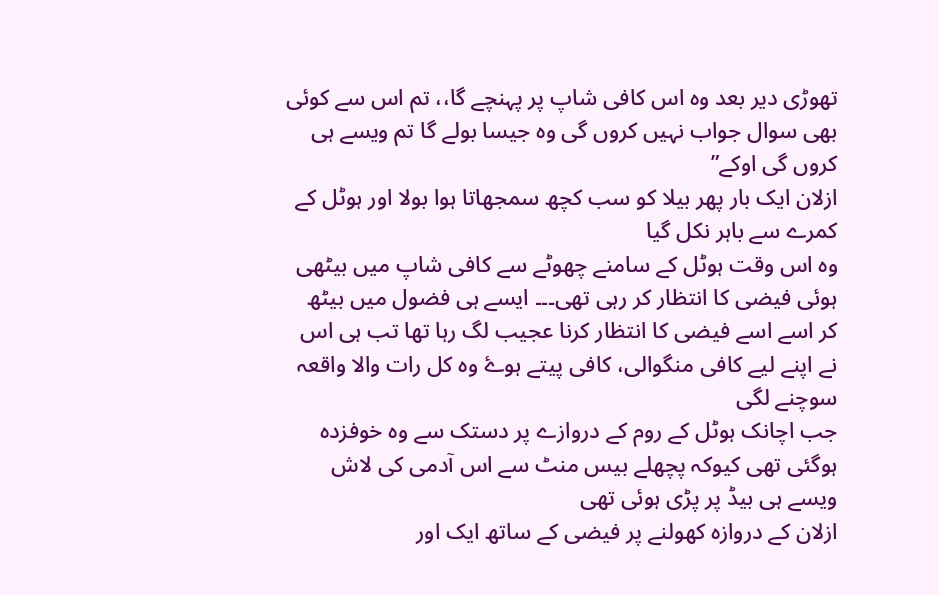تھوڑی دیر بعد وہ اس کافی شاپ پر پہنچے گا،، تم اس سے کوئی بھی سوال جواب نہیں کروں گی وہ جیسا بولے گا تم ویسے ہی کروں گی اوکے”
ازلان ایک بار پھر بیلا کو سب کچھ سمجھاتا ہوا بولا اور ہوٹل کے کمرے سے باہر نکل گیا
وہ اس وقت ہوٹل کے سامنے چھوٹے سے کافی شاپ میں بیٹھی ہوئی فیضی کا انتظار کر رہی تھی۔۔۔ ایسے ہی فضول میں بیٹھ کر اسے اسے فیضی کا انتظار کرنا عجیب لگ رہا تھا تب ہی اس نے اپنے لیے کافی منگوالی، کافی پیتے ہوۓ وہ کل رات والا واقعہ سوچنے لگی
جب اچانک ہوٹل کے روم کے دروازے پر دستک سے وہ خوفزدہ ہوگئی تھی کیوکہ پچھلے بیس منٹ سے اس آدمی کی لاش ویسے ہی بیڈ پر پڑی ہوئی تھی
ازلان کے دروازہ کھولنے پر فیضی کے ساتھ ایک اور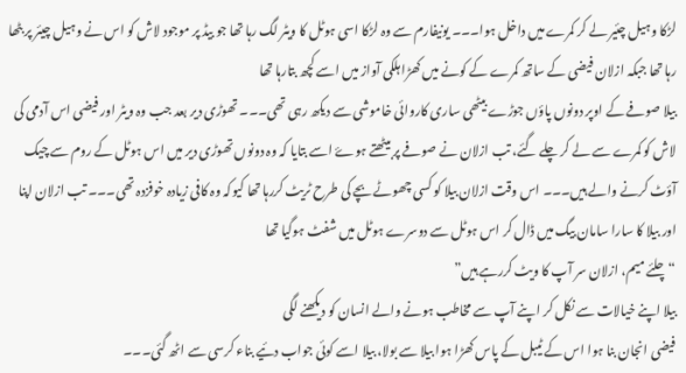لڑکا وہیل چئیر لے کر کمرے میں داخل ہوا۔۔۔ یونیفارم سے وہ لڑکا اسی ہوٹل کا ویٹر لگ رہا تھا جو بیڈ پر موجود لاش کو اس نے وہیل چیئر پر بٹھا رہا تھا جبکہ ازلان فیضی کے ساتھ کمرے کے کونے میں کھڑا ہلکی آواز میں اسے کچھ بتارہا تھا
بیلا صوفے کے اوپر دونوں پاؤں جوڑے بیٹھی ساری کاروائی خاموشی سے دیکھ رہی تھی۔۔۔ تھوڑی دیر بعد جب وہ ویٹر اور فیضی اس آدمی کی لاش کو کمرے سے لے کر چلے گئے، تب ازلان نے صوفے پر بیٹھتے ہوۓ اسے بتایا کہ وہ دونوں تھوڑی دیر میں اس ہوٹل کے روم سے چیک آؤٹ کرنے والے ہیں۔۔۔ اس وقت ازلان بیلا کو کسی چھوٹے بچے کی طرح ٹریٹ کررہا تھا کیوکہ وہ کافی زیادہ خوفزدہ تھی۔۔۔ تب ازلان اپنا اور بیلا کا سارا سامان بیگ میں ڈال کر اس ہوٹل سے دوسرے ہوٹل میں شفٹ ہوگیا تھا
“چلئے میم، ازلان سر آپ کا ویٹ کررہے ہیں”
بیلا اپنے خیالات سے نکل کر اپنے آپ سے مخاطب ہونے والے انسان کو دیکھنے لگی
فیضی انجان بنا ہوا اس کے ٹیبل کے پاس کھڑا ہوا بیلا سے بولا، بیلا اسے کوئی جواب دئیے بناء کرسی سے اٹھ گئی۔۔۔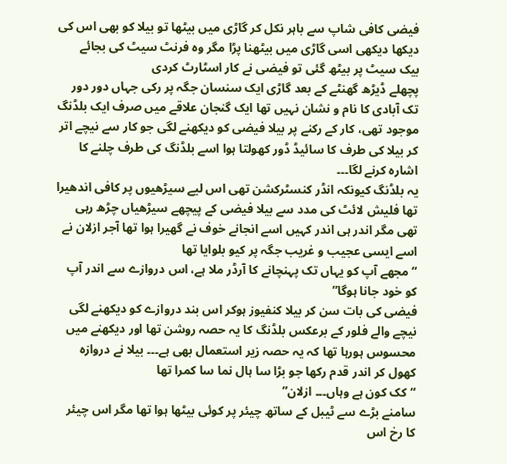فیضی کافی شاپ سے باہر نکل کر گاڑی میں بیٹھا تو بیلا کو بھی اس کی دیکھا دیکھی اسی گاڑی میں بیٹھنا پڑا مگر وہ فرنٹ سیٹ کی بجائے بیک سیٹ پر بیٹھ گئی تو فیضی نے کار اسٹارٹ کردی
پچھلے ڈیڑھ گھنٹے کے بعد گاڑی ایک سنسان جگہ پر رکی جہاں دور دور تک آبادی کا نام و نشان نہیں تھا ایک گنجان علاقے میں صرف ایک بلڈنگ موجود تھی، کار کے رکنے پر بیلا فیضی کو دیکھنے لگی جو کار سے نیچے اتر کر بیلا کی طرف کا سائیڈ ڈور کھولتا ہوا اسے بلڈنگ کی طرف چلنے کا اشارہ کرنے لگا۔۔۔
یہ بلڈنگ کیونکہ انڈر کنسٹرکشن تھی اس لیے سیڑھیوں پر کافی اندھیرا تھا فلیش لائٹ کی مدد سے بیلا فیضی کے پیچھے سیڑھیاں چڑھ رہی تھی مگر اندر ہی اندر کہیں اسے انجانے خوف نے گھیرا ہوا تھا آجر ازلان نے اسے ایسی عجیب و غریب جگہ پر کیو بلوایا تھا
“مجھے آپ کو یہاں تک پہنچانے کا آرڈر ملا ہے، اس دروازے سے اندر آپ کو خود جانا ہوگا”
فیضی کی بات سن کر بیلا کنفیوز ہوکر اس بند دروازے کو دیکھنے لگی نیچے والے فلور کے برعکس بلڈنگ کا یہ حصہ روشن تھا اور دیکھنے میں محسوس ہورہا تھا کہ یہ حصہ زیر استعمال بھی ہے۔۔۔ بیلا نے دروازہ کھول کر اندر قدم رکھا جو بڑا سا ہال نما سا کمرا تھا
“کک کون ہے وہاں۔۔۔ ازلان”
سامنے بڑے سے ٹیبل کے ساتھ چیئر پر کوئی بیٹھا ہوا تھا مگر اس چیئر کا رخ اس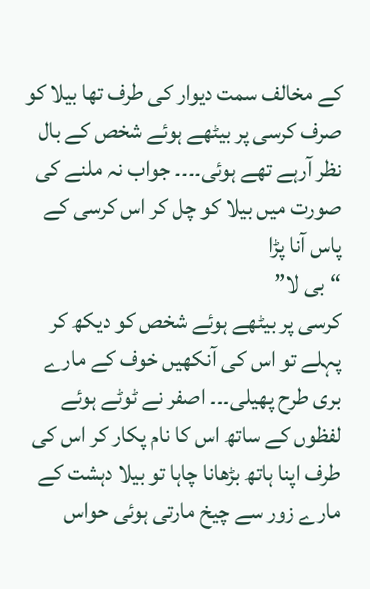کے مخالف سمت دیوار کی طرف تھا بیلا کو صرف کرسی پر بیٹھے ہوئے شخص کے بال نظر آرہے تھے ہوئی۔۔۔۔ جواب نہ ملنے کی صورت میں بیلا کو چل کر اس کرسی کے پاس آنا پڑا
“بی لا”
کرسی پر بیٹھے ہوئے شخص کو دیکھ کر پہلے تو اس کی آنکھیں خوف کے مارے بری طرح پھیلی۔۔۔ اصفر نے ٹوٹے ہوئے لفظوں کے ساتھ اس کا نام پکار کر اس کی طرف اپنا ہاتھ بڑھانا چاہا تو بیلا دہشت کے مارے زور سے چیخ مارتی ہوئی حواس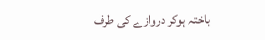باختہ ہوکر دروازے کی طرف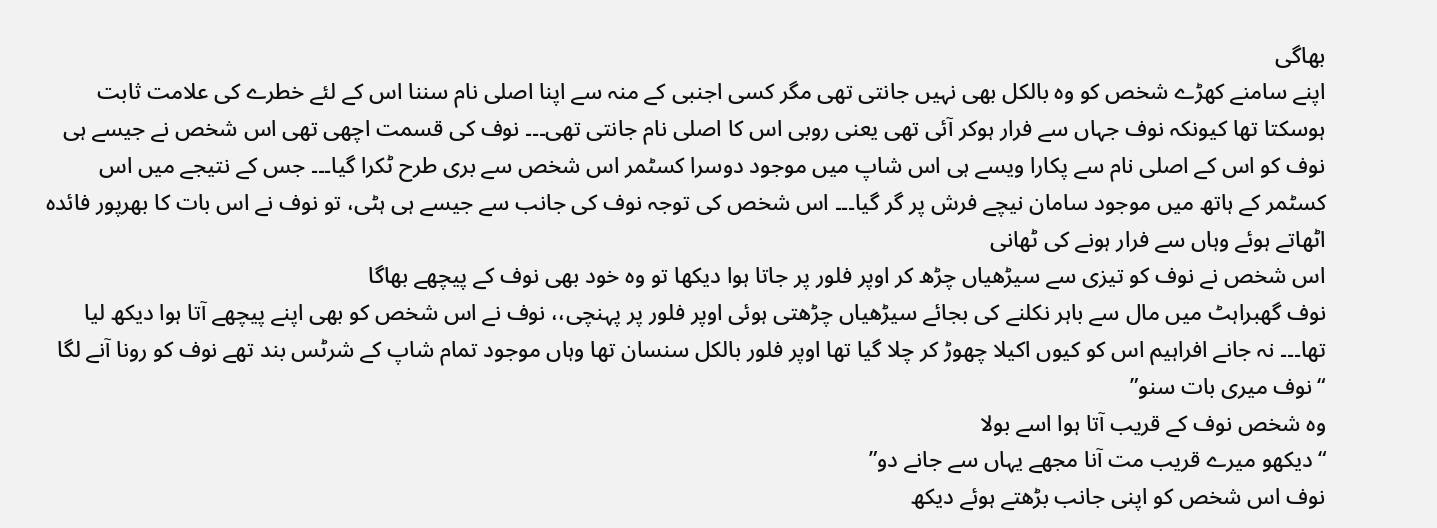بھاگی
اپنے سامنے کھڑے شخص کو وہ بالکل بھی نہیں جانتی تھی مگر کسی اجنبی کے منہ سے اپنا اصلی نام سننا اس کے لئے خطرے کی علامت ثابت ہوسکتا تھا کیونکہ نوف جہاں سے فرار ہوکر آئی تھی یعنی روبی اس کا اصلی نام جانتی تھی۔۔۔ نوف کی قسمت اچھی تھی اس شخص نے جیسے ہی نوف کو اس کے اصلی نام سے پکارا ویسے ہی اس شاپ میں موجود دوسرا کسٹمر اس شخص سے بری طرح ٹکرا گیا۔۔۔ جس کے نتیجے میں اس کسٹمر کے ہاتھ میں موجود سامان نیچے فرش پر گر گیا۔۔۔ اس شخص کی توجہ نوف کی جانب سے جیسے ہی ہٹی، تو نوف نے اس بات کا بھرپور فائدہ اٹھاتے ہوئے وہاں سے فرار ہونے کی ٹھانی
اس شخص نے نوف کو تیزی سے سیڑھیاں چڑھ کر اوپر فلور پر جاتا ہوا دیکھا تو وہ خود بھی نوف کے پیچھے بھاگا
نوف گھبراہٹ میں مال سے باہر نکلنے کی بجائے سیڑھیاں چڑھتی ہوئی اوپر فلور پر پہنچی،، نوف نے اس شخص کو بھی اپنے پیچھے آتا ہوا دیکھ لیا تھا۔۔۔ نہ جانے افراہیم اس کو کیوں اکیلا چھوڑ کر چلا گیا تھا اوپر فلور بالکل سنسان تھا وہاں موجود تمام شاپ کے شرٹس بند تھے نوف کو رونا آنے لگا
“نوف میری بات سنو”
وہ شخص نوف کے قریب آتا ہوا اسے بولا
“دیکھو میرے قریب مت آنا مجھے یہاں سے جانے دو”
نوف اس شخص کو اپنی جانب بڑھتے ہوئے دیکھ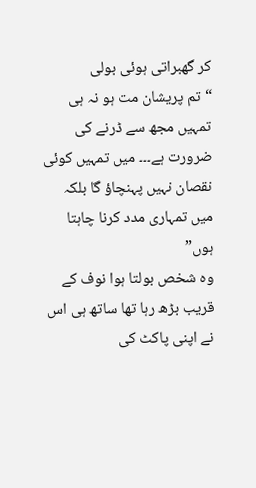کر گھبراتی ہوئی بولی
“تم پریشان مت ہو نہ ہی تمہیں مجھ سے ڈرنے کی ضرورت ہے۔۔۔ میں تمہیں کوئی نقصان نہیں پہنچاؤ گا بلکہ میں تمہاری مدد کرنا چاہتا ہوں”
وہ شخص بولتا ہوا نوف کے قریب بڑھ رہا تھا ساتھ ہی اس نے اپنی پاکٹ کی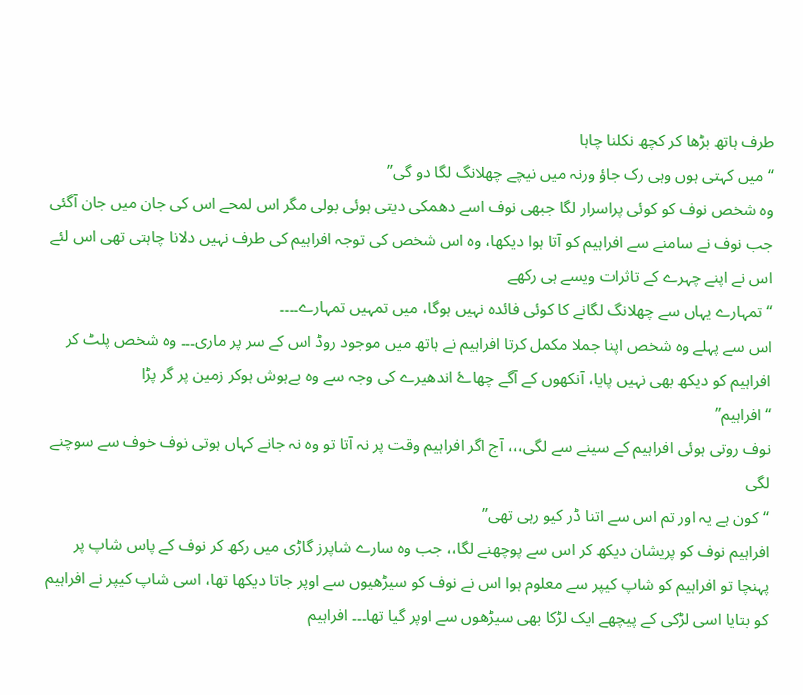طرف ہاتھ بڑھا کر کچھ نکلنا چاہا
“میں کہتی ہوں وہی رک جاؤ ورنہ میں نیچے چھلانگ لگا دو گی”
وہ شخص نوف کو کوئی پراسرار لگا جبھی نوف اسے دھمکی دیتی ہوئی بولی مگر اس لمحے اس کی جان میں جان آگئی جب نوف نے سامنے سے افراہیم کو آتا ہوا دیکھا، وہ اس شخص کی توجہ افراہیم کی طرف نہیں دلانا چاہتی تھی اس لئے اس نے اپنے چہرے کے تاثرات ویسے ہی رکھے
“تمہارے یہاں سے چھلانگ لگانے کا کوئی فائدہ نہیں ہوگا، میں تمہیں تمہارے۔۔۔۔
اس سے پہلے وہ شخص اپنا جملا مکمل کرتا افراہیم نے ہاتھ میں موجود روڈ اس کے سر پر ماری۔۔۔ وہ شخص پلٹ کر افراہیم کو دیکھ بھی نہیں پایا، آنکھوں کے آگے چھاۓ اندھیرے کی وجہ سے وہ بےہوش ہوکر زمین پر گر پڑا
“افراہیم”
نوف روتی ہوئی افراہیم کے سینے سے لگی،،، آج اگر افراہیم وقت پر نہ آتا تو وہ نہ جانے کہاں ہوتی نوف خوف سے سوچنے لگی
“کون ہے یہ اور تم اس سے اتنا ڈر کیو رہی تھی”
افراہیم نوف کو پریشان دیکھ کر اس سے پوچھنے لگا،، جب وہ سارے شاپرز گاڑی میں رکھ کر نوف کے پاس شاپ پر پہنچا تو افراہیم کو شاپ کیپر سے معلوم ہوا اس نے نوف کو سیڑھیوں سے اوپر جاتا دیکھا تھا، اسی شاپ کیپر نے افراہیم کو بتایا اسی لڑکی کے پیچھے ایک لڑکا بھی سیڑھوں سے اوپر گیا تھا۔۔۔ افراہیم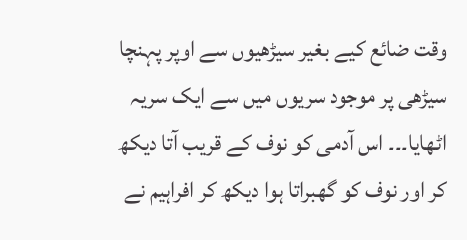وقت ضائع کیے بغیر سیڑھیوں سے اوپر پہنچا سیڑھی پر موجود سریوں میں سے ایک سریہ اٹھایا۔۔۔ اس آدمی کو نوف کے قریب آتا دیکھ کر اور نوف کو گھبراتا ہوا دیکھ کر افراہیم نے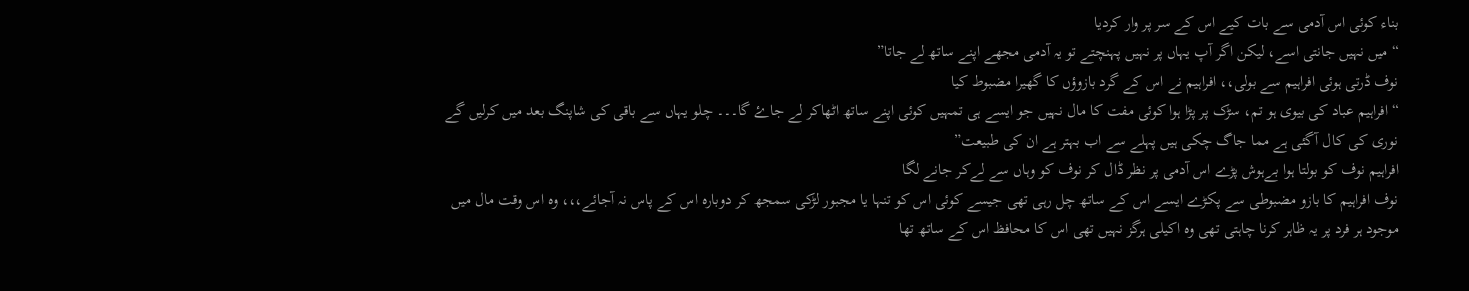بناء کوئی اس آدمی سے بات کیے اس کے سر پر وار کردیا
“میں نہیں جانتی اسے، لیکن اگر آپ یہاں پر نہیں پہنچتے تو یہ آدمی مجھے اپنے ساتھ لے جاتا”
نوف ڈرتی ہوئی افراہیم سے بولی،، افراہیم نے اس کے گرد بازوؤں کا گھیرا مضبوط کیا
“افراہیم عباد کی بیوی ہو تم، سڑک پر پڑا ہوا کوئی مفت کا مال نہیں جو ایسے ہی تمہیں کوئی اپنے ساتھ اٹھاکر لے جاۓ گا۔۔۔ چلو یہاں سے باقی کی شاپنگ بعد میں کرلیں گے نوری کی کال آگئی ہے مما جاگ چکی ہیں پہلے سے اب بہتر ہے ان کی طبیعت”
افراہیم نوف کو بولتا ہوا بےہوش پڑے اس آدمی پر نظر ڈال کر نوف کو وہاں سے لےکر جانے لگا
نوف افراہیم کا بازو مضبوطی سے پکڑے ایسے اس کے ساتھ چل رہی تھی جیسے کوئی اس کو تنہا یا مجبور لڑکی سمجھ کر دوبارہ اس کے پاس نہ آجائے،،، وہ اس وقت مال میں موجود ہر فرد پر یہ ظاہر کرنا چاہتی تھی وہ اکیلی ہرگز نہیں تھی اس کا محافظ اس کے ساتھ تھا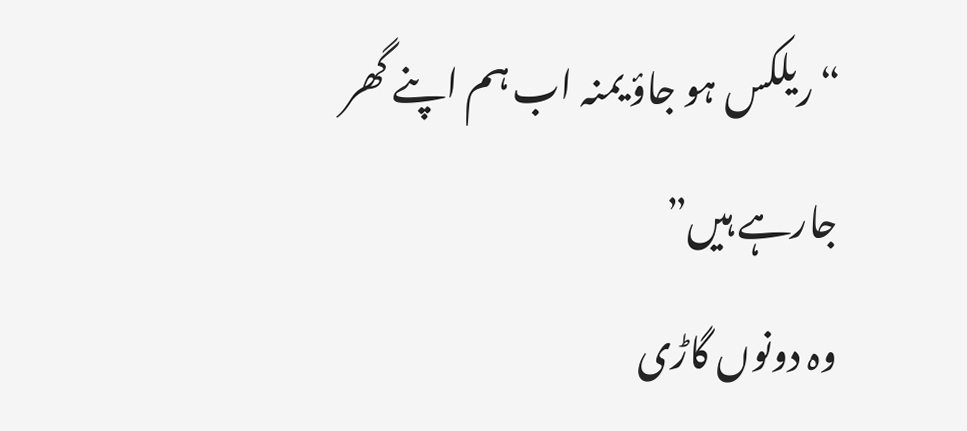“ریلکس ہو جاؤ یمنہ اب ہم اپنے گھر جارہے ہیں”
وہ دونوں گاڑی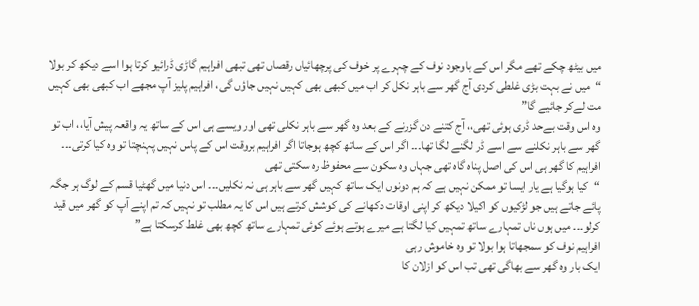میں بیٹھ چکے تھے مگر اس کے باوجود نوف کے چہرے پر خوف کی پرچھائیاں رقصاں تھی تبھی افراہیم گاڑی ڈرائیو کرتا ہوا اسے دیکھ کر بولا
“میں نے بہت بڑی غلطی کردی آج گھر سے باہر نکل کر اب میں کبھی بھی کہیں نہیں جاؤں گی، افراہیم پلیز آپ مجھے اب کبھی بھی کہیں مت لےکر جائیے گا”
وہ اس وقت بےحد ڈری ہوئی تھی،، آج کتنے دن گزرنے کے بعد وہ گھر سے باہر نکلی تھی اور ویسے ہی اس کے ساتھ یہ واقعہ پیش آیا،، اب تو گھر سے باہر نکلنے سے اسے ڈر لگنے لگا تھا۔۔۔ اگر اس کے ساتھ کچھ ہوجاتا اگر افراہیم بروقت اس کے پاس نہیں پہنچتا تو وہ کیا کرتی۔۔۔ افراہیم کا گھر ہی اس کی اصل پناہ گاہ تھی جہاں وہ سکون سے محفوظ رہ سکتی تھی
“کیا ہوگیا ہے یار ایسا تو ممکن نہیں ہے کہ ہم دونوں ایک ساتھ کہیں گھر سے باہر ہی نہ نکلیں۔۔۔ اس دنیا میں گھٹیا قسم کے لوگ ہر جگہ پائے جاتے ہیں جو لڑکیوں کو اکیلا دیکھ کر اپنی اوقات دکھانے کی کوشش کرتے ہیں اس کا یہ مطلب تو نہیں کہ تم اپنے آپ کو گھر میں قید کرلو۔۔۔ میں ہوں ناں تمہارے ساتھ تمہیں کیا لگتا ہے میرے ہوتے ہوئے کوئی تمہارے ساتھ کچھ بھی غلط کرسکتا ہے”
افراہیم نوف کو سمجھاتا ہوا بولا تو وہ خاموش رہی
ایک بار وہ گھر سے بھاگی تھی تب اس کو ازلان کا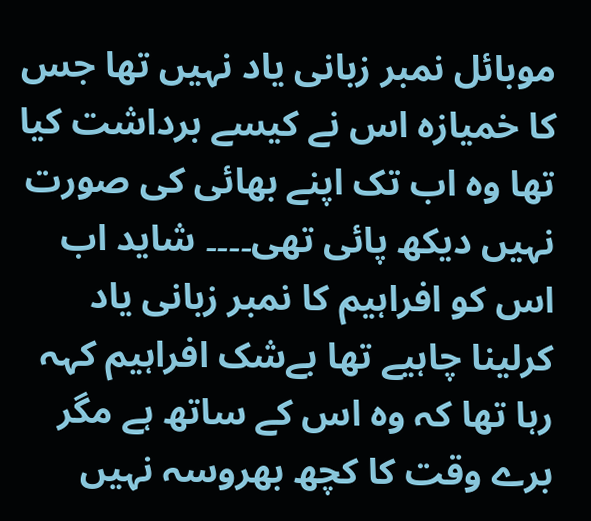موبائل نمبر زبانی یاد نہیں تھا جس کا خمیازہ اس نے کیسے برداشت کیا تھا وہ اب تک اپنے بھائی کی صورت نہیں دیکھ پائی تھی۔۔۔۔ شاید اب اس کو افراہیم کا نمبر زبانی یاد کرلینا چاہیے تھا بےشک افراہیم کہہ رہا تھا کہ وہ اس کے ساتھ ہے مگر برے وقت کا کچھ بھروسہ نہیں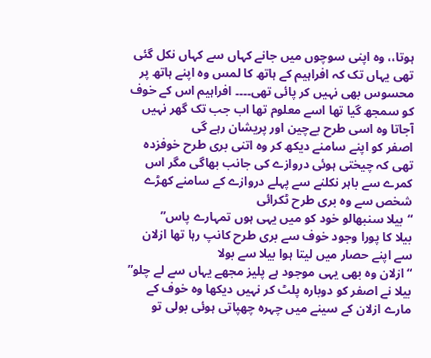ہوتا،، وہ اپنی سوچوں میں جانے کہاں سے کہاں نکل گئی تھی یہاں تک کہ افراہیم کے ہاتھ کا لمس وہ اپنے ہاتھ پر محسوس بھی نہیں کر پائی تھی۔۔۔۔ افراہیم اس کے خوف کو سمجھ گیا تھا اسے معلوم تھا اب جب تک گھر نہیں آجاتا وہ اسی طرح بےچین اور پریشان رہے گی
اصفر کو اپنے سامنے دیکھ کر وہ اتنی بری طرح خوفزدہ تھی کہ چیختی ہوئی دروازے کی جانب بھاگی مگر اس کمرے سے باہر نکلنے سے پہلے دروازے کے سامنے کھڑے شخص سے وہ بری طرح ٹکرائی
“بیلا سنبھالو خود کو میں یہی ہوں تمہارے پاس”
بیلا کا پورا وجود خوف سے بری طرح کانپ رہا تھا ازلان سے اپنے حصار میں لیتا ہوا بیلا سے بولا
“ازلان وہ بھی یہی موجود ہے پلیز مجھے یہاں سے لے چلو”
بیلا نے اصفر کو دوبارہ پلٹ کر نہیں دیکھا وہ خوف کے مارے ازلان کے سینے میں چہرہ چھپاتی ہوئی بولی تو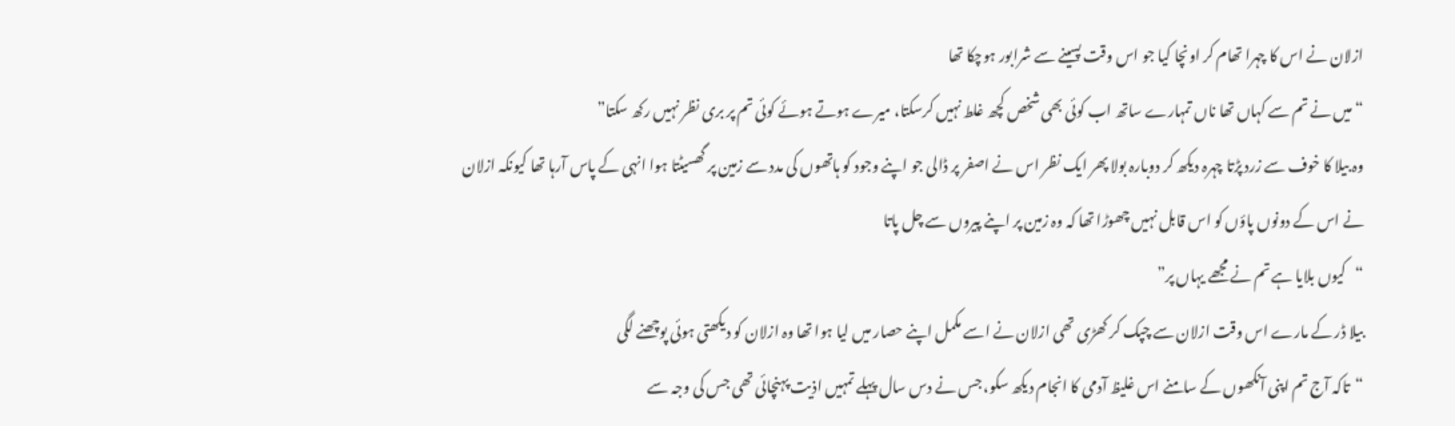ازلان نے اس کا چہرا تھام کر اونچا کیا جو اس وقت پسینے سے شرابور ہوچکا تھا
“میں نے تم سے کہاں تھا ناں تمہارے ساتھ اب کوئی بھی شخص کچھ غلط نہیں کرسکتا، میرے ہوتے ہوئے کوئی تم پر بری نظر نہیں رکھ سکتا”
وہ بیلا کا خوف سے زرد پڑتا چہرہ دیکھ کر دوبارہ بولا پھر ایک نظر اس نے اصفر پر ڈالی جو اپنے وجود کو ہاتھوں کی مدد سے زمین پر گھسیٹتا ہوا انہی کے پاس آرہا تھا کیونکہ ازلان نے اس کے دونوں پاؤں کو اس قابل نہیں چھوڑا تھا کہ وہ زمین پر اپنے پیروں سے چل پاتا
“کیوں بلایا ہے تم نے مجھے یہاں پر”
بیلا ڈر کے مارے اس وقت ازلان سے چپک کر کھڑی تھی ازلان نے اسے مکمل اپنے حصار میں لیا ہوا تھا وہ ازلان کو دیکھتی ہوئی پوچھنے لگی
“تاکہ آج تم اپنی آنکھوں کے سامنے اس غلیظ آدمی کا انجام دیکھ سکو، جس نے دس سال پہلے تمہیں اذیت پہنچائی تھی جس کی وجہ سے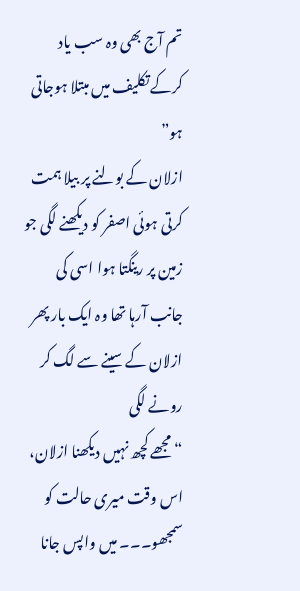تم آج بھی وہ سب یاد کرکے تکلیف میں مبتلا ہوجاتی ہو”
ازلان کے بولنے پر بیلا ہمت کرتی ہوئی اصفر کو دیکھنے لگی جو زمین پر رینگتا ہوا اسی کی جانب آرہا تھا وہ ایک بار پھر ازلان کے سینے سے لگ کر رونے لگی
“مجھے کچھ نہیں دیکھنا ازلان، اس وقت میری حالت کو سمجھو۔۔۔ میں واپس جانا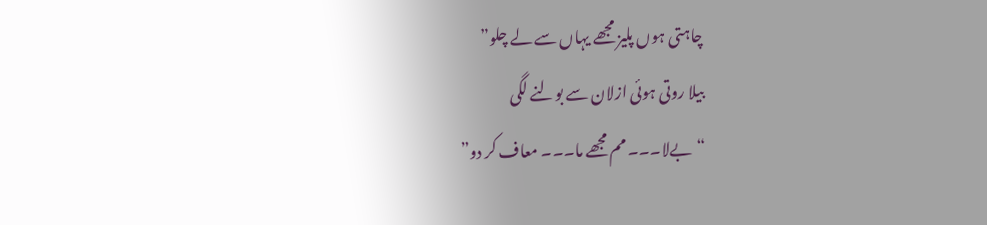چاہتی ہوں پلیز مجھے یہاں سے لے چلو”
بیلا روتی ہوئی ازلان سے بولنے لگی
“بےلا۔۔۔ مم مجھے ما۔۔۔ معاف کر دو”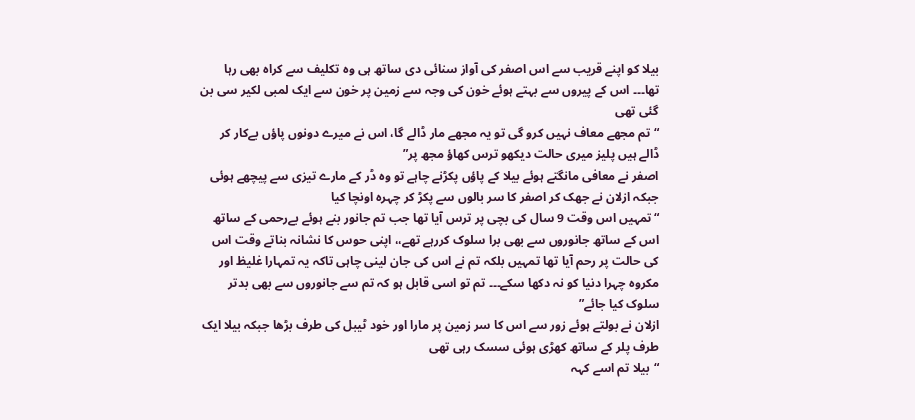بیلا کو اپنے قریب سے اس اصفر کی آواز سنائی دی ساتھ ہی وہ تکلیف سے کراہ بھی رہا تھا۔۔۔ اس کے پیروں سے بہتے ہوئے خون کی وجہ سے زمین پر خون سے ایک لمبی لکیر سی بن گئی تھی
“تم مجھے معاف نہیں کرو گی تو یہ مجھے مار ڈالے گا، اس نے میرے دونوں پاؤں بےکار کر ڈالے ہیں پلیز میری حالت دیکھو ترس کھاؤ مجھ پر”
اصفر نے معافی مانگتے ہوئے بیلا کے پاؤں پکڑنے چاہے تو وہ ڈر کے مارے تیزی سے پیچھے ہوئی جبکہ ازلان نے جھک کر اصفر کا سر بالوں سے پکڑ کر چہرہ اونچا کیا
“تمہیں اس وقت 9 سال کی بچی پر ترس آیا تھا جب تم جانور بنے ہوئے بےرحمی کے ساتھ اس کے ساتھ جانوروں سے بھی برا سلوک کررہے تھے،، اپنی حوس کا نشانہ بناتے وقت اس کی حالت پر رحم آیا تھا تمہیں بلکہ تم نے اس کی جان لینی چاہی تاکہ یہ تمہارا غلیظ اور مکروہ چہرا دنیا کو نہ دکھا سکے۔۔۔ تم تو اسی قابل ہو کہ تم سے جانوروں سے بھی بدتر سلوک کیا جائے”
ازلان نے بولتے ہوئے زور سے اس کا سر زمین پر مارا اور خود ٹیبل کی طرف بڑھا جبکہ بیلا ایک طرف پلر کے ساتھ کھڑی ہوئی سسک رہی تھی
“بیلا تم اسے کہہ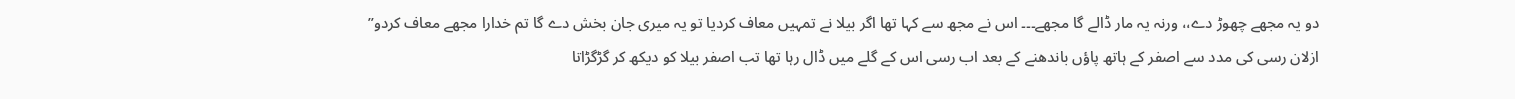دو یہ مجھے چھوڑ دے،، ورنہ یہ مار ڈالے گا مجھے۔۔۔ اس نے مجھ سے کہا تھا اگر بیلا نے تمہیں معاف کردیا تو یہ میری جان بخش دے گا تم خدارا مجھے معاف کردو”
ازلان رسی کی مدد سے اصفر کے ہاتھ پاؤں باندھنے کے بعد اب رسی اس کے گلے میں ڈال رہا تھا تب اصفر بیلا کو دیکھ کر گڑگڑاتا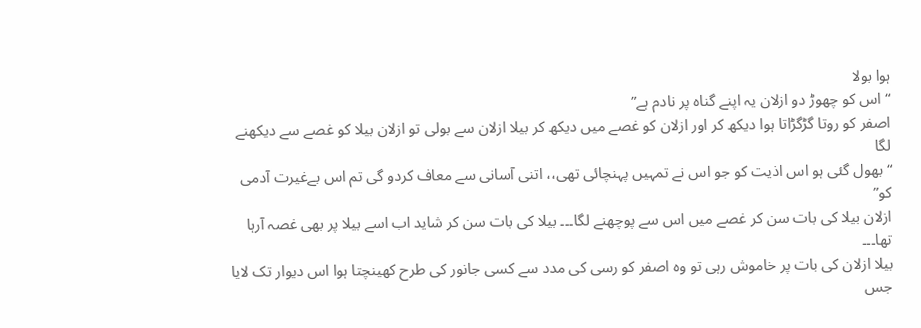ہوا بولا
“اس کو چھوڑ دو ازلان یہ اپنے گناہ پر نادم ہے”
اصفر کو روتا گڑگڑاتا ہوا دیکھ کر اور ازلان کو غصے میں دیکھ کر بیلا ازلان سے بولی تو ازلان بیلا کو غصے سے دیکھنے لگا
“بھول گئی ہو اس اذیت کو جو اس نے تمہیں پہنچائی تھی،، اتنی آسانی سے معاف کردو گی تم اس بےغیرت آدمی کو”
ازلان بیلا کی بات سن کر غصے میں اس سے پوچھنے لگا۔۔۔ بیلا کی بات سن کر شاید اب اسے بیلا پر بھی غصہ آرہا تھا۔۔۔
بیلا ازلان کی بات پر خاموش رہی تو وہ اصفر کو رسی کی مدد سے کسی جانور کی طرح کھینچتا ہوا اس دیوار تک لایا جس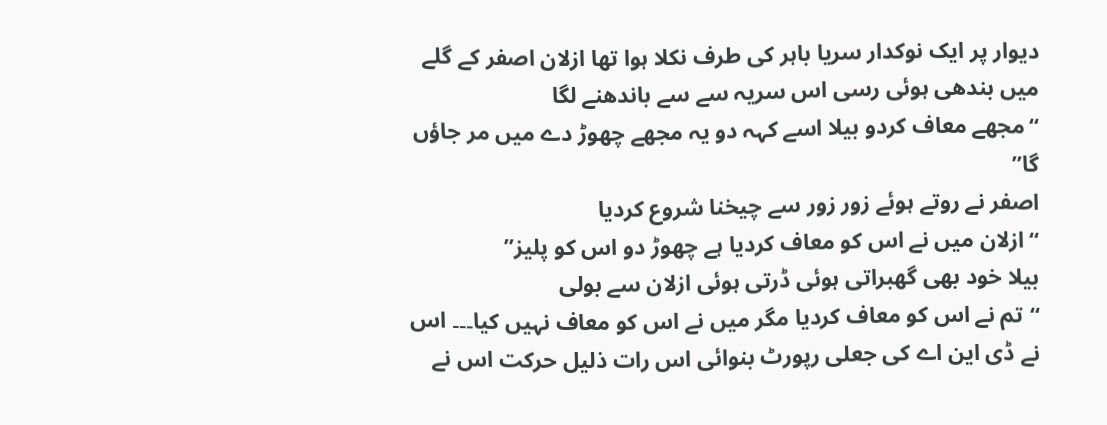دیوار پر ایک نوکدار سریا باہر کی طرف نکلا ہوا تھا ازلان اصفر کے گلے میں بندھی ہوئی رسی اس سریہ سے سے باندھنے لگا
“مجھے معاف کردو بیلا اسے کہہ دو یہ مجھے چھوڑ دے میں مر جاؤں گا”
اصفر نے روتے ہوئے زور زور سے چیخنا شروع کردیا
“ازلان میں نے اس کو معاف کردیا ہے چھوڑ دو اس کو پلیز”
بیلا خود بھی گھبراتی ہوئی ڈرتی ہوئی ازلان سے بولی
“تم نے اس کو معاف کردیا مگر میں نے اس کو معاف نہیں کیا۔۔۔ اس نے ڈی این اے کی جعلی رپورٹ بنوائی اس رات ذلیل حرکت اس نے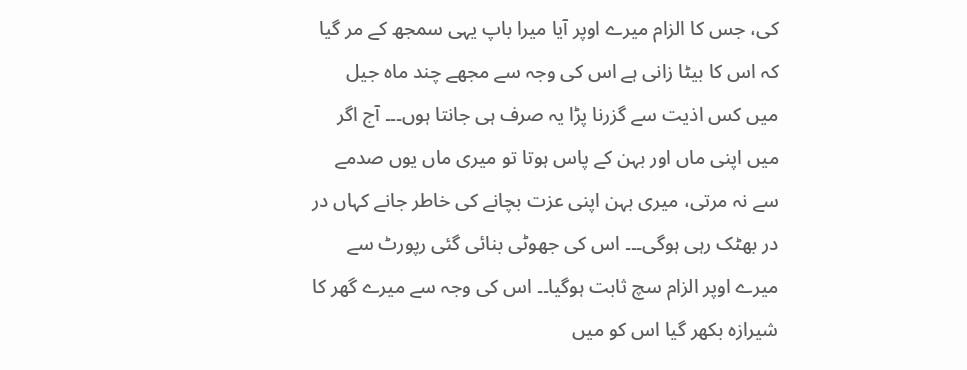کی، جس کا الزام میرے اوپر آیا میرا باپ یہی سمجھ کے مر گیا کہ اس کا بیٹا زانی ہے اس کی وجہ سے مجھے چند ماہ جیل میں کس اذیت سے گزرنا پڑا یہ صرف ہی جانتا ہوں۔۔۔ آج اگر میں اپنی ماں اور بہن کے پاس ہوتا تو میری ماں یوں صدمے سے نہ مرتی، میری بہن اپنی عزت بچانے کی خاطر جانے کہاں در در بھٹک رہی ہوگی۔۔۔ اس کی جھوٹی بنائی گئی رپورٹ سے میرے اوپر الزام سچ ثابت ہوگیا۔۔ اس کی وجہ سے میرے گھر کا شیرازہ بکھر گیا اس کو میں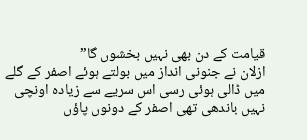قیامت کے دن بھی نہیں بخشوں گا”
ازلان نے جنونی انداز میں بولتے ہوئے اصفر کے گلے میں ڈالی ہوئی رسی اس سریے سے زیادہ اونچی نہیں باندھی تھی اصفر کے دونوں پاؤں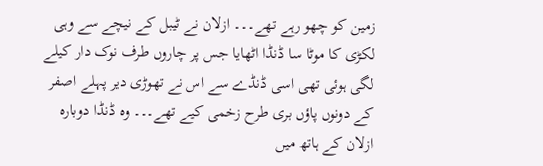زمین کو چھو رہے تھے۔۔۔ ازلان نے ٹیبل کے نیچے سے وہی لکڑی کا موٹا سا ڈنڈا اٹھایا جس پر چاروں طرف نوک دار کیلے لگی ہوئی تھی اسی ڈنڈے سے اس نے تھوڑی دیر پہلے اصفر کے دونوں پاؤں بری طرح زخمی کیے تھے۔۔۔ وہ ڈنڈا دوبارہ ازلان کے ہاتھ میں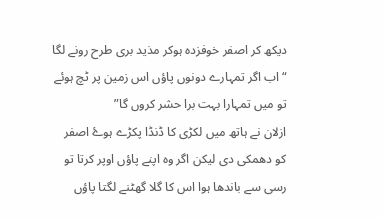دیکھ کر اصفر خوفزدہ ہوکر مذید بری طرح رونے لگا
“اب اگر تمہارے دونوں پاؤں اس زمین پر ٹچ ہوئے تو میں تمہارا بہت برا حشر کروں گا”
ازلان نے ہاتھ میں لکڑی کا ڈنڈا پکڑے ہوۓ اصفر کو دھمکی دی لیکن اگر وہ اپنے پاؤں اوپر کرتا تو رسی سے باندھا ہوا اس کا گلا گھٹنے لگتا پاؤں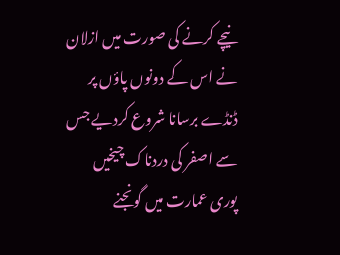نیچے کرنے کی صورت میں ازلان نے اس کے دونوں پاؤں پر ڈنڈے برسانا شروع کردیے جس سے اصفر کی دردناک چیخیں پوری عمارت میں گونجنے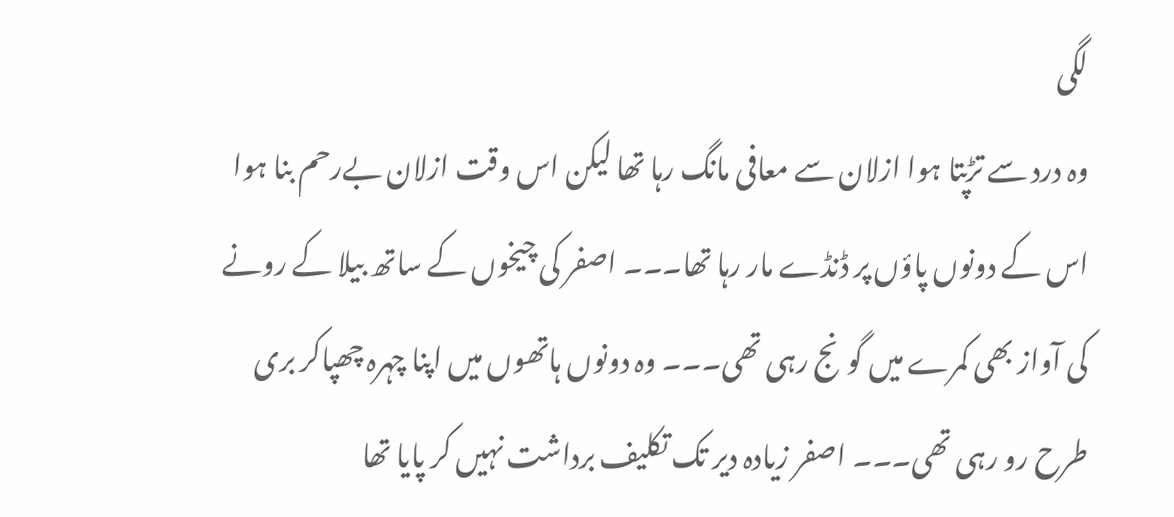لگی
وہ درد سے تڑپتا ہوا ازلان سے معافی مانگ رہا تھا لیکن اس وقت ازلان بےرحم بنا ہوا اس کے دونوں پاؤں پر ڈنڈے مار رہا تھا۔۔۔ اصفر کی چیخوں کے ساتھ بیلا کے رونے کی آواز بھی کمرے میں گونج رہی تھی۔۔۔ وہ دونوں ہاتھوں میں اپنا چہرہ چھپاکر بری طرح رو رہی تھی۔۔۔ اصفر زیادہ دیر تک تکلیف برداشت نہیں کر پایا تھا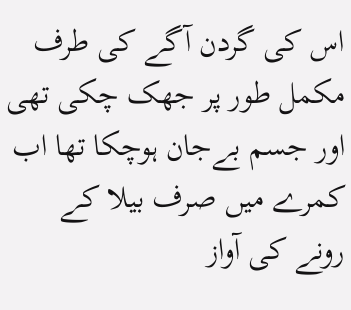اس کی گردن آگے کی طرف مکمل طور پر جھک چکی تھی اور جسم بےجان ہوچکا تھا اب کمرے میں صرف بیلا کے رونے کی آواز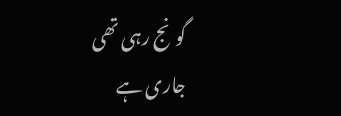گونج رہی تھی
جاری ہے